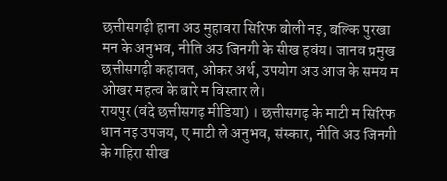छत्तीसगढ़ी हाना अउ मुहावरा सिरिफ बोली नइ, बल्कि पुरखा मन के अनुभव, नीति अउ जिनगी के सीख हवंय। जानव प्रमुख छत्तीसगढ़ी कहावत, ओकर अर्थ, उपयोग अउ आज के समय म ओखर महत्व के बारे म विस्तार ले।
रायपुर (वंदे छत्तीसगढ़ मीडिया) । छत्तीसगढ़ के माटी म सिरिफ धान नइ उपजय, ए माटी ले अनुभव, संस्कार, नीति अउ जिनगी के गहिरा सीख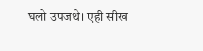घलो उपजथे। एही सीख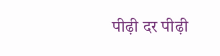पीढ़ी दर पीढ़ी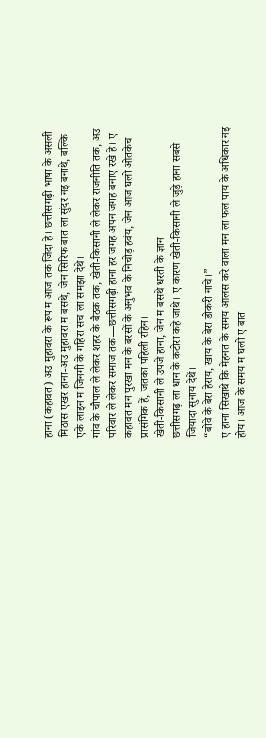हाना (कहावत) अउ मुहावरा के रूप म आज तक जिंदा हे। छत्तीसगढ़ी भाषा के असली मिठास एखर हाना-अउ मुहावरा म बसथे, जेन सिरिफ बात ला सुंदर नइ बनाथे, बल्कि एके लाइन म जिनगी के गहिरा सच ला समझा देथे।
गांव के चौपाल ले लेकर शहर के बैठक तक, खेती-किसानी ले लेकर राजनीति तक, अउ परिवार ले लेकर समाज तक—छत्तीसगढ़ी हाना हर जगह अपन जगह बनाए रखे हे। ए कहावत मन पुरखा मन के बरसों के अनुभव के निचोड़ हवंय, जेन आज घलो ओतकेच प्रासंगिक हें, जतका पहिली रहिन।
खेती-किसानी ले उपजे हाना, जेन म बसथे धरती के ज्ञान
छत्तीसगढ़ ला धान के कटोरा कहे जाथे। ए कारण खेती-किसानी ले जुड़े हाना सबसे जियादा सुनाय देथें।
“बोवे के बेरा हेराय, खाय के बेरा डोकरी नाचे।”
ए हाना सिखाथे कि मेहनत के समय आलस करे वाला मन ला फल पाय के अधिकार नइ होय। आज के समय म घलो ए बात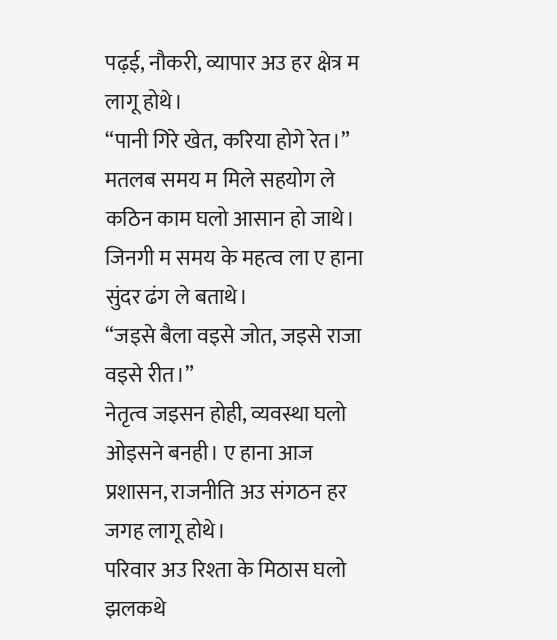पढ़ई, नौकरी, व्यापार अउ हर क्षेत्र म लागू होथे।
“पानी गिरे खेत, करिया होगे रेत।”
मतलब समय म मिले सहयोग ले कठिन काम घलो आसान हो जाथे। जिनगी म समय के महत्व ला ए हाना सुंदर ढंग ले बताथे।
“जइसे बैला वइसे जोत, जइसे राजा वइसे रीत।”
नेतृत्व जइसन होही, व्यवस्था घलो ओइसने बनही। ए हाना आज प्रशासन, राजनीति अउ संगठन हर जगह लागू होथे।
परिवार अउ रिश्ता के मिठास घलो झलकथे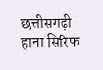छत्तीसगढ़ी हाना सिरिफ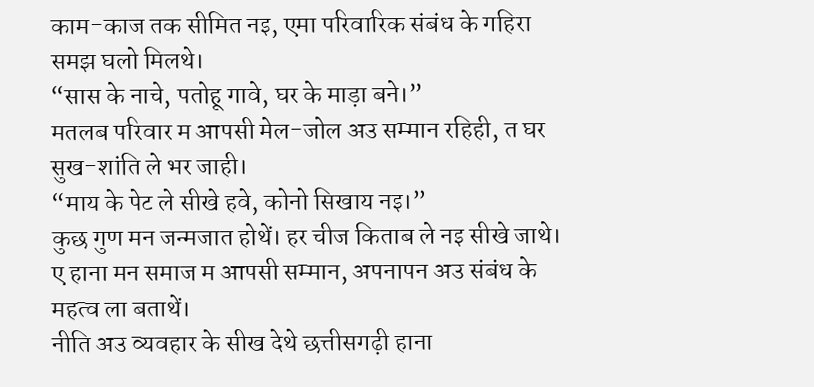काम-काज तक सीमित नइ, एमा परिवारिक संबंध के गहिरा समझ घलो मिलथे।
“सास के नाचे, पतोहू गावे, घर के माड़ा बने।”
मतलब परिवार म आपसी मेल-जोल अउ सम्मान रहिही, त घर सुख-शांति ले भर जाही।
“माय के पेट ले सीखे हवे, कोनो सिखाय नइ।”
कुछ गुण मन जन्मजात होथें। हर चीज किताब ले नइ सीखे जाथे।
ए हाना मन समाज म आपसी सम्मान, अपनापन अउ संबंध के महत्व ला बताथें।
नीति अउ व्यवहार के सीख देथे छत्तीसगढ़ी हाना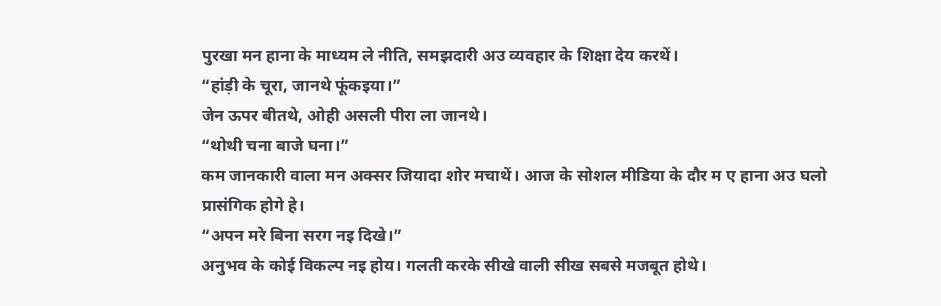पुरखा मन हाना के माध्यम ले नीति, समझदारी अउ व्यवहार के शिक्षा देय करथें।
“हांड़ी के चूरा, जानथे फूंकइया।”
जेन ऊपर बीतथे, ओही असली पीरा ला जानथे।
“थोथी चना बाजे घना।”
कम जानकारी वाला मन अक्सर जियादा शोर मचाथें। आज के सोशल मीडिया के दौर म ए हाना अउ घलो प्रासंगिक होगे हे।
“अपन मरे बिना सरग नइ दिखे।”
अनुभव के कोई विकल्प नइ होय। गलती करके सीखे वाली सीख सबसे मजबूत होथे।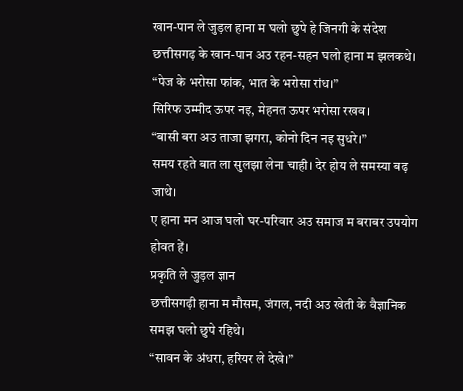खान-पान ले जुड़ल हाना म घलो छुपे हे जिनगी के संदेश
छत्तीसगढ़ के खान-पान अउ रहन-सहन घलो हाना म झलकथे।
“पेज के भरोसा फांक, भात के भरोसा रांध।”
सिरिफ उम्मीद ऊपर नइ, मेहनत ऊपर भरोसा रखव।
“बासी बरा अउ ताजा झगरा, कोनो दिन नइ सुधरे।”
समय रहते बात ला सुलझा लेना चाही। देर होय ले समस्या बढ़ जाथे।
ए हाना मन आज घलो घर-परिवार अउ समाज म बराबर उपयोग होवत हें।
प्रकृति ले जुड़ल ज्ञान
छत्तीसगढ़ी हाना म मौसम, जंगल, नदी अउ खेती के वैज्ञानिक समझ घलो छुपे रहिथे।
“सावन के अंधरा, हरियर ले देखे।”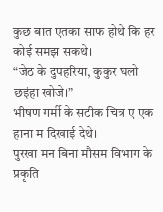कुछ बात एतका साफ होथे कि हर कोई समझ सकथे।
“जेठ के दुपहरिया, कुकुर घलो छइंहा खोजे।”
भीषण गर्मी के सटीक चित्र ए एक हाना म दिखाई देथे।
पुरखा मन बिना मौसम विभाग के प्रकृति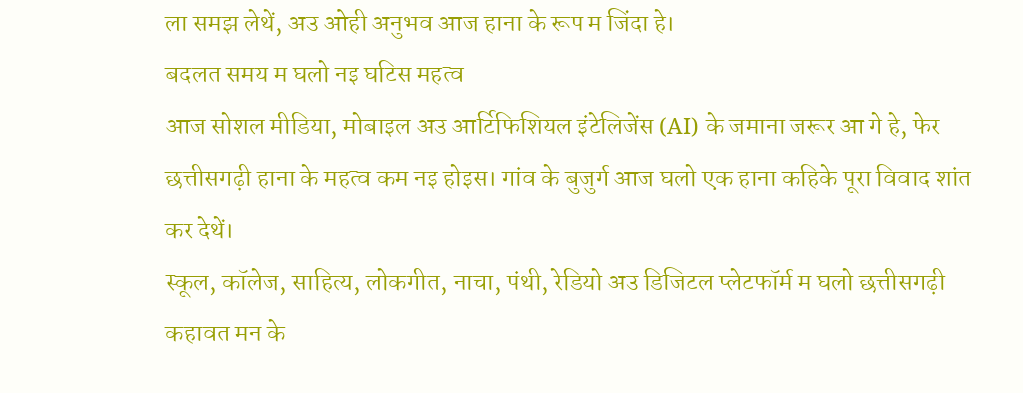ला समझ लेथें, अउ ओही अनुभव आज हाना के रूप म जिंदा हे।
बदलत समय म घलो नइ घटिस महत्व
आज सोशल मीडिया, मोबाइल अउ आर्टिफिशियल इंटेलिजेंस (AI) के जमाना जरूर आ गे हे, फेर छत्तीसगढ़ी हाना के महत्व कम नइ होइस। गांव के बुजुर्ग आज घलो एक हाना कहिके पूरा विवाद शांत कर देथें।
स्कूल, कॉलेज, साहित्य, लोकगीत, नाचा, पंथी, रेडियो अउ डिजिटल प्लेटफॉर्म म घलो छत्तीसगढ़ी कहावत मन के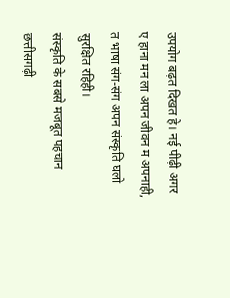उपयोग बढ़त दिखत हे। नई पीढ़ी अगर ए हाना मन ला अपन जीवन म अपनाही, त भाषा संग-संग अपन संस्कृति घलो सुरक्षित रहिही।
संस्कृति के सबसे मजबूत पहचान
छत्तीसगढ़ी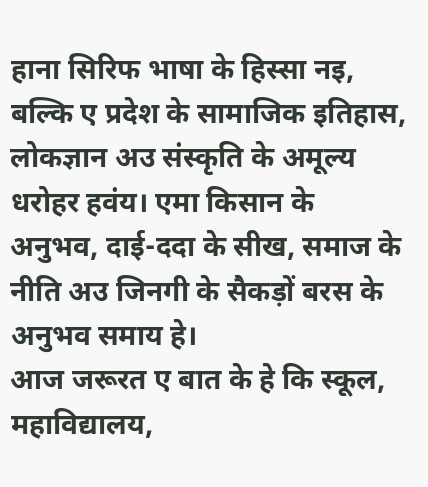हाना सिरिफ भाषा के हिस्सा नइ, बल्कि ए प्रदेश के सामाजिक इतिहास, लोकज्ञान अउ संस्कृति के अमूल्य धरोहर हवंय। एमा किसान के अनुभव, दाई-ददा के सीख, समाज के नीति अउ जिनगी के सैकड़ों बरस के अनुभव समाय हे।
आज जरूरत ए बात के हे कि स्कूल, महाविद्यालय,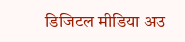डिजिटल मीडिया अउ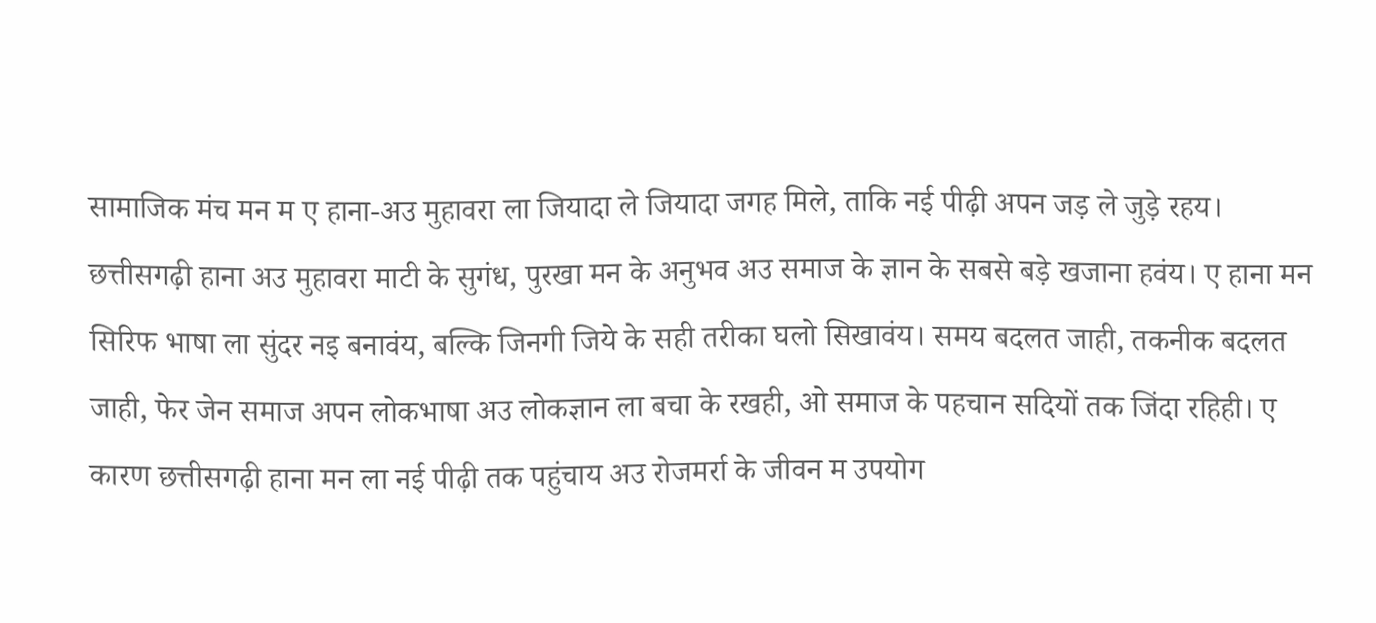सामाजिक मंच मन म ए हाना-अउ मुहावरा ला जियादा ले जियादा जगह मिले, ताकि नई पीढ़ी अपन जड़ ले जुड़े रहय।
छत्तीसगढ़ी हाना अउ मुहावरा माटी के सुगंध, पुरखा मन के अनुभव अउ समाज के ज्ञान के सबसे बड़े खजाना हवंय। ए हाना मन सिरिफ भाषा ला सुंदर नइ बनावंय, बल्कि जिनगी जिये के सही तरीका घलो सिखावंय। समय बदलत जाही, तकनीक बदलत जाही, फेर जेन समाज अपन लोकभाषा अउ लोकज्ञान ला बचा के रखही, ओ समाज के पहचान सदियों तक जिंदा रहिही। ए कारण छत्तीसगढ़ी हाना मन ला नई पीढ़ी तक पहुंचाय अउ रोजमर्रा के जीवन म उपयोग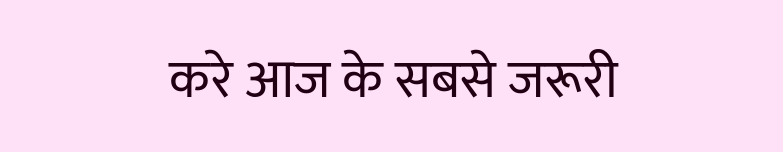करे आज के सबसे जरूरी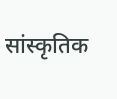सांस्कृतिक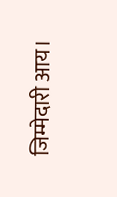जिम्मेदारी आय।